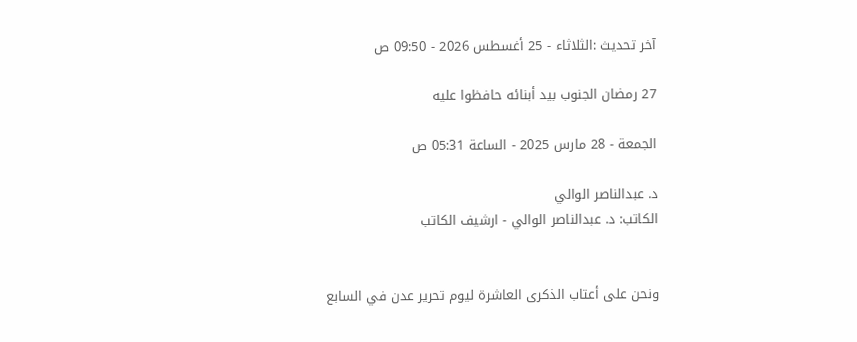آخر تحديث :الثلاثاء - 25 أغسطس 2026 - 09:50 ص

27 رمضان الجنوب بيد أبنائه حافظوا عليه

الجمعة - 28 مارس 2025 - الساعة 05:31 ص

د. عبدالناصر الوالي
الكاتب: د. عبدالناصر الوالي - ارشيف الكاتب


ونحن على أعتاب الذكرى العاشرة ليوم تحرير عدن في السابع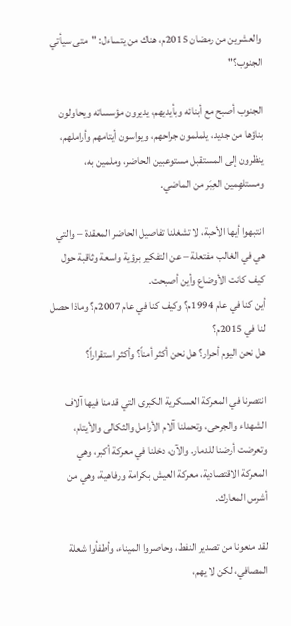والعشرين من رمضان 2015م، هناك من يتساءل: "متى سيأتي الجنوب؟"

الجنوب أصبح مع أبنائه وبأيديهم، يديرون مؤسساته ويحاولون بناؤها من جديد، يلملمون جراحهم، ويواسون أيتامهم وأراملهم، ينظرون إلى المستقبل مستوعبين الحاضر، وملمين به، ومستلهِمين العِبَر من الماضي.

انتبهوا أيها الأحبة، لا تشغلنا تفاصيل الحاضر المعقدة – والتي هي في الغالب مفتعلة – عن التفكير برؤية واسعة وثاقبة حول كيف كانت الأوضاع وأين أصبحت.
أين كنا في عام 1994م؟ وكيف كنا في عام 2007م؟ وماذا حصل لنا في 2015م؟
هل نحن اليوم أحرار؟ هل نحن أكثر أمناً؟ وأكثر استقراراً؟

انتصرنا في المعركة العسكرية الكبرى التي قدمنا فيها آلاف الشهداء والجرحى، وتحملنا آلام الأرامل والثكالى والأيتام، وتعرضت أرضنا للدمار. والآن، دخلنا في معركة أكبر، وهي المعركة الاقتصادية، معركة العيش بكرامة ورفاهية، وهي من أشرس المعارك.

لقد منعونا من تصدير النفط، وحاصروا الميناء، وأطفأوا شعلة المصافي، لكن لا يهم،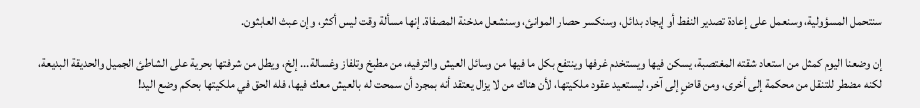سنتحمل المسؤولية، وسنعمل على إعادة تصدير النفط أو إيجاد بدائل، وسنكسر حصار الموانئ، وسنشعل مدخنة المصفاة. إنها مسألة وقت ليس أكثر، وإن عبث العابثون.

إن وضعنا اليوم كمثل من استعاد شقته المغتصبة، يسكن فيها ويستخدم غرفها وينتفع بكل ما فيها من وسائل العيش والترفيه، من مطبخ وتلفاز وغسالة... إلخ، ويطل من شرفتها بحرية على الشاطئ الجميل والحديقة البديعة، لكنه مضطر للتنقل من محكمة إلى أخرى، ومن قاضٍ إلى آخر، ليستعيد عقود ملكيتها، لأن هناك من لا يزال يعتقد أنه بمجرد أن سمحت له بالعيش معك فيها، فله الحق في ملكيتها بحكم وضع اليد!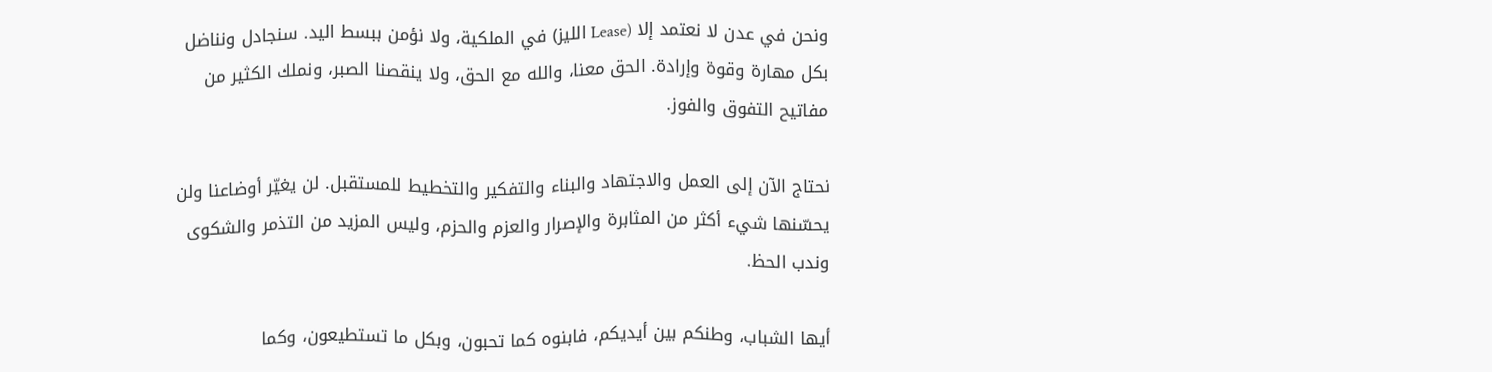ونحن في عدن لا نعتمد إلا (Lease الليز) في الملكية، ولا نؤمن ببسط اليد. سنجادل ونناضل بكل مهارة وقوة وإرادة. الحق معنا، والله مع الحق، ولا ينقصنا الصبر، ونملك الكثير من مفاتيح التفوق والفوز.

نحتاج الآن إلى العمل والاجتهاد والبناء والتفكير والتخطيط للمستقبل. لن يغيّر أوضاعنا ولن يحسّنها شيء أكثر من المثابرة والإصرار والعزم والحزم، وليس المزيد من التذمر والشكوى وندب الحظ.

أيها الشباب، وطنكم بين أيديكم، فابنوه كما تحبون، وبكل ما تستطيعون، وكما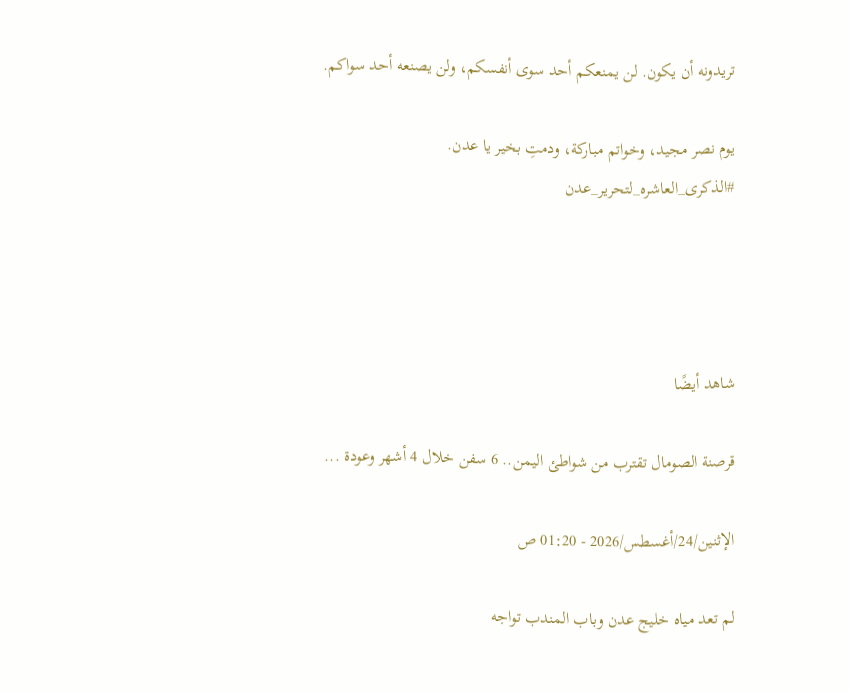تريدونه أن يكون. لن يمنعكم أحد سوى أنفسكم، ولن يصنعه أحد سواكم.

يوم نصر مجيد، وخواتم مباركة، ودمتِ بخير يا عدن.
#الذكرى_العاشره_لتحرير_عدن




شاهد أيضًا

قرصنة الصومال تقترب من شواطئ اليمن.. 6 سفن خلال 4 أشهر وعودة ...

الإثنين/24/أغسطس/2026 - 01:20 ص

لم تعد مياه خليج عدن وباب المندب تواجه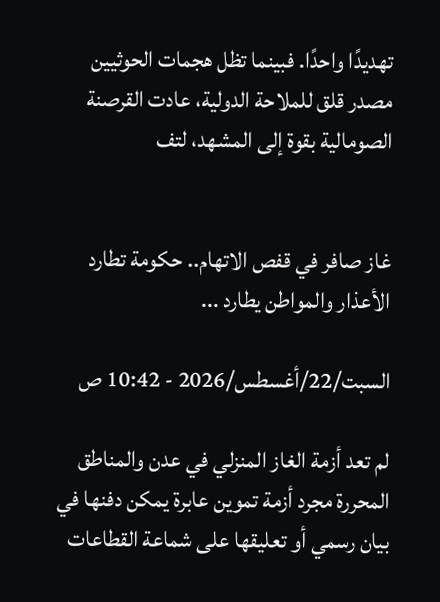تهديدًا واحدًا. فبينما تظل هجمات الحوثيين مصدر قلق للملاحة الدولية، عادت القرصنة الصومالية بقوة إلى المشهد، لتف


غاز صافر في قفص الاتهام.. حكومة تطارد الأعذار والمواطن يطارد ...

السبت/22/أغسطس/2026 - 10:42 ص

لم تعد أزمة الغاز المنزلي في عدن والمناطق المحررة مجرد أزمة تموين عابرة يمكن دفنها في بيان رسمي أو تعليقها على شماعة القطاعات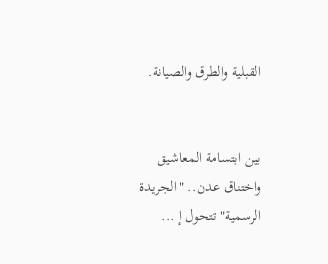القبلية والطرق والصيانة.


بين ابتسامة المعاشيق واختناق عدن.. "الجريدة الرسمية" تتحول إ ...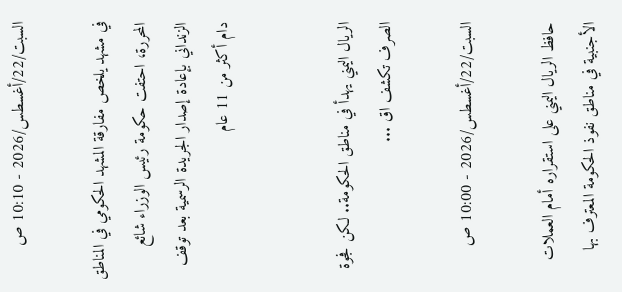السبت/22/أغسطس/2026 - 10:10 ص

في مشهد يلخص مفارقة المشهد الحكومي في المناطق المحررة، احتفت حكومة رئيس الوزراء شائع الزنداني بإعادة إصدار الجريدة الرسمية بعد توقف دام أكثر من 11 عام


الريال اليمني يهدأ في مناطق الحكومة.. لكن فجوة الصرف تكشف اق ...

السبت/22/أغسطس/2026 - 10:00 ص

حافظ الريال اليمني على استقراره أمام العملات الأجنبية في مناطق نفوذ الحكومة المعترف بها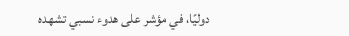دوليًا، في مؤشر على هدوء نسبي تشهده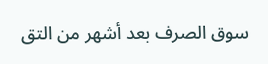سوق الصرف بعد أشهر من التق